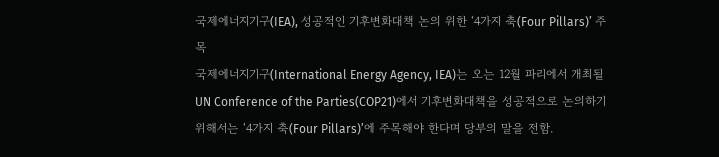국제에너지기구(IEA), 성공적인 기후변화대책 논의 위한 ‘4가지 축(Four Pillars)’ 주목
국제에너지기구(International Energy Agency, IEA)는 오는 12월 파리에서 개최될 UN Conference of the Parties(COP21)에서 기후변화대책을 성공적으로 논의하기 위해서는 ‘4가지 축(Four Pillars)’에 주목해야 한다며 당부의 말을 전함.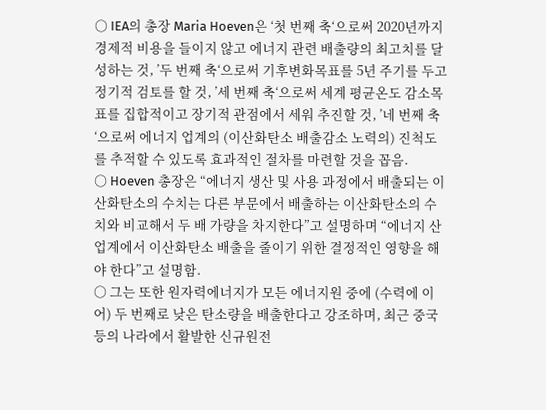○ IEA의 총장 Maria Hoeven은 ‘첫 번째 축‘으로써 2020년까지 경제적 비용을 들이지 않고 에너지 관련 배출량의 최고치를 달성하는 것, ’두 번째 축‘으로써 기후변화목표를 5년 주기를 두고 정기적 검토를 할 것, ’세 번째 축‘으로써 세계 평균온도 감소목표를 집합적이고 장기적 관점에서 세워 추진할 것, ’네 번째 축‘으로써 에너지 업계의 (이산화탄소 배출감소 노력의) 진척도를 추적할 수 있도록 효과적인 절차를 마련할 것을 꼽음.
○ Hoeven 총장은 “에너지 생산 및 사용 과정에서 배출되는 이산화탄소의 수치는 다른 부문에서 배출하는 이산화탄소의 수치와 비교해서 두 배 가량을 차지한다”고 설명하며 “에너지 산업계에서 이산화탄소 배출을 줄이기 위한 결정적인 영향을 해야 한다”고 설명함.
○ 그는 또한 원자력에너지가 모든 에너지원 중에 (수력에 이어) 두 번째로 낮은 탄소량을 배출한다고 강조하며, 최근 중국 등의 나라에서 활발한 신규원전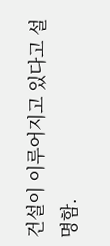건설이 이루어지고 있다고 설명함.